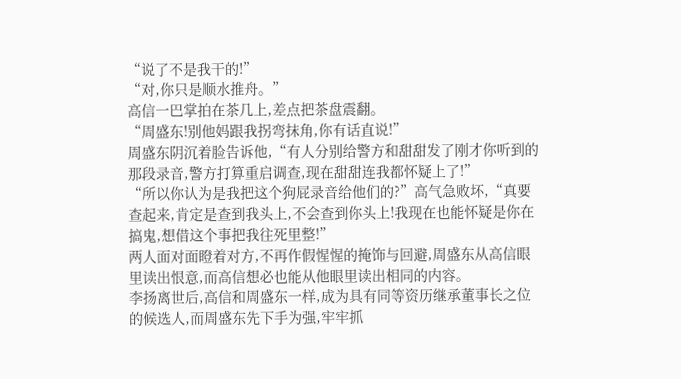“说了不是我干的!”
“对,你只是顺水推舟。”
高信一巴掌拍在茶几上,差点把茶盘震翻。
“周盛东!别他妈跟我拐弯抹角,你有话直说!”
周盛东阴沉着脸告诉他,“有人分别给警方和甜甜发了刚才你听到的那段录音,警方打算重启调查,现在甜甜连我都怀疑上了!”
“所以你认为是我把这个狗屁录音给他们的?”高气急败坏,“真要查起来,肯定是查到我头上,不会查到你头上!我现在也能怀疑是你在搞鬼,想借这个事把我往死里整!”
两人面对面瞪着对方,不再作假惺惺的掩饰与回避,周盛东从高信眼里读出恨意,而高信想必也能从他眼里读出相同的内容。
李扬离世后,高信和周盛东一样,成为具有同等资历继承董事长之位的候选人,而周盛东先下手为强,牢牢抓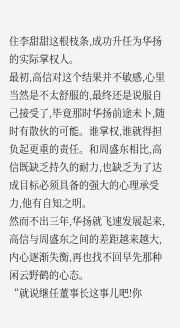住李甜甜这根枝条,成功升任为华扬的实际掌权人。
最初,高信对这个结果并不敏感,心里当然是不太舒服的,最终还是说服自己接受了,毕竟那时华扬前途未卜,随时有散伙的可能。谁掌权,谁就得担负起更重的责任。和周盛东相比,高信既缺乏持久的耐力,也缺乏为了达成目标必须具备的强大的心理承受力,他有自知之明。
然而不出三年,华扬就飞速发展起来,高信与周盛东之间的差距越来越大,内心逐渐失衡,再也找不回早先那种闲云野鹤的心态。
“就说继任董事长这事儿吧!你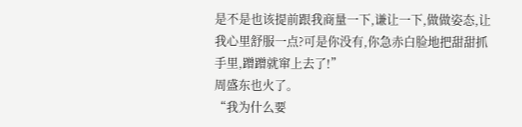是不是也该提前跟我商量一下,谦让一下,做做姿态,让我心里舒服一点?可是你没有,你急赤白脸地把甜甜抓手里,蹭蹭就窜上去了!”
周盛东也火了。
“我为什么要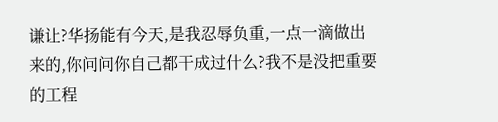谦让?华扬能有今天,是我忍辱负重,一点一滴做出来的,你问问你自己都干成过什么?我不是没把重要的工程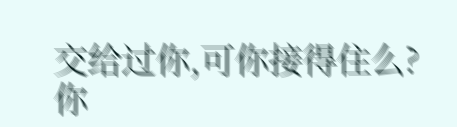交给过你,可你接得住么?你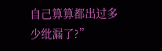自己算算都出过多少纰漏了?”